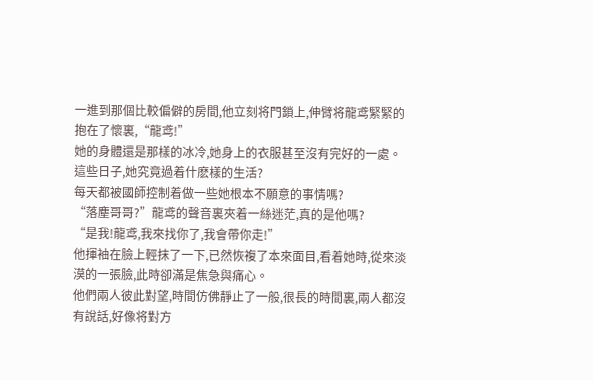一進到那個比較偏僻的房間,他立刻将門鎖上,伸臂将龍鸢緊緊的抱在了懷裏,“龍鸢!”
她的身體還是那樣的冰冷,她身上的衣服甚至沒有完好的一處。
這些日子,她究竟過着什麽樣的生活?
每天都被國師控制着做一些她根本不願意的事情嗎?
“落塵哥哥?”龍鸢的聲音裏夾着一絲迷茫,真的是他嗎?
“是我!龍鸢,我來找你了,我會帶你走!”
他揮袖在臉上輕抹了一下,已然恢複了本來面目,看着她時,從來淡漠的一張臉,此時卻滿是焦急與痛心。
他們兩人彼此對望,時間仿佛靜止了一般,很長的時間裏,兩人都沒有說話,好像将對方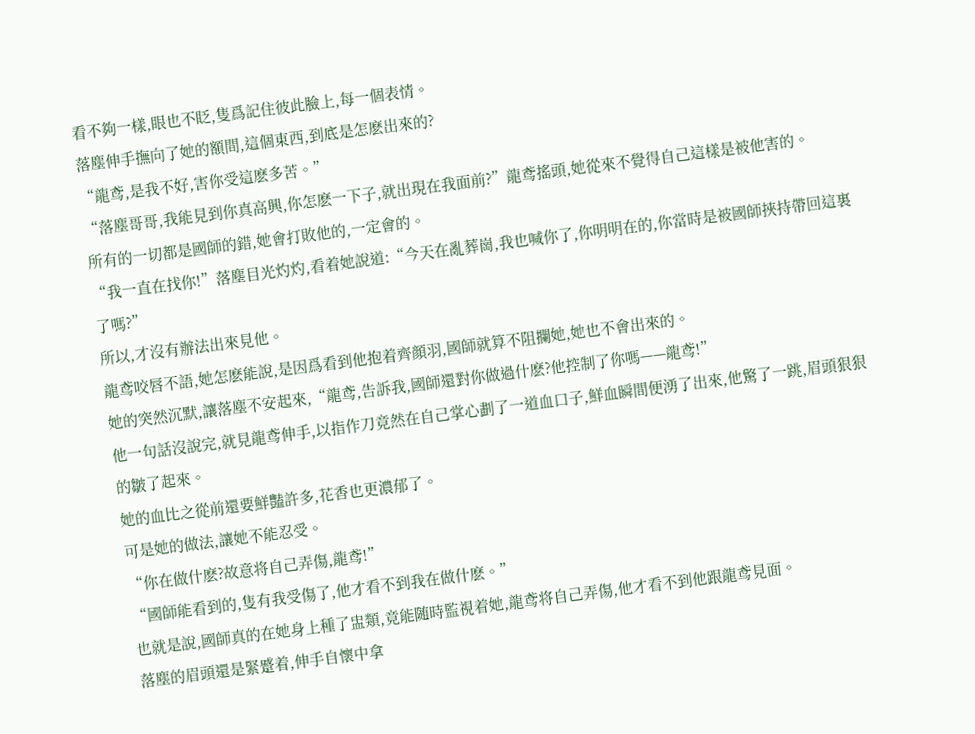看不夠一樣,眼也不眨,隻爲記住彼此臉上,每一個表情。
落塵伸手撫向了她的額間,這個東西,到底是怎麽出來的?
“龍鸢,是我不好,害你受這麽多苦。”
“落塵哥哥,我能見到你真高興,你怎麽一下子,就出現在我面前?”龍鸢搖頭,她從來不覺得自己這樣是被他害的。
所有的一切都是國師的錯,她會打敗他的,一定會的。
“我一直在找你!”落塵目光灼灼,看着她說道:“今天在亂葬崗,我也喊你了,你明明在的,你當時是被國師挾持帶回這裏了嗎?”
所以,才沒有辦法出來見他。
龍鸢咬唇不語,她怎麽能說,是因爲看到他抱着齊顔羽,國師就算不阻攔她,她也不會出來的。
她的突然沉默,讓落塵不安起來,“龍鸢,告訴我,國師還對你做過什麽?他控制了你嗎——龍鸢!”
他一句話沒說完,就見龍鸢伸手,以指作刀竟然在自己掌心劃了一道血口子,鮮血瞬間便湧了出來,他驚了一跳,眉頭狠狠的皺了起來。
她的血比之從前還要鮮豔許多,花香也更濃郁了。
可是她的做法,讓她不能忍受。
“你在做什麽?故意将自己弄傷,龍鸢!”
“國師能看到的,隻有我受傷了,他才看不到我在做什麽。”
也就是說,國師真的在她身上種了盅類,竟能随時監視着她,龍鸢将自己弄傷,他才看不到他跟龍鸢見面。
落塵的眉頭還是緊蹙着,伸手自懷中拿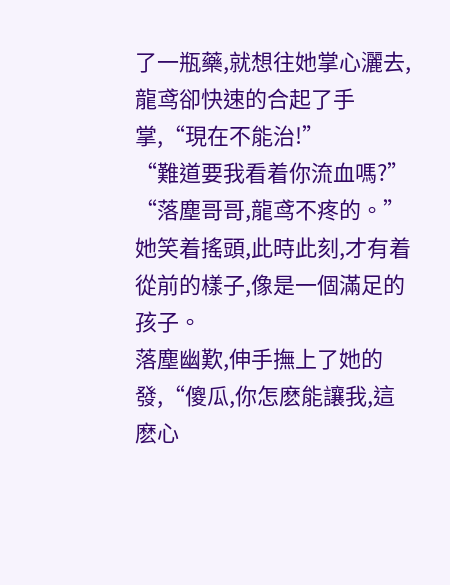了一瓶藥,就想往她掌心灑去,龍鸢卻快速的合起了手掌,“現在不能治!”
“難道要我看着你流血嗎?”
“落塵哥哥,龍鸢不疼的。”她笑着搖頭,此時此刻,才有着從前的樣子,像是一個滿足的孩子。
落塵幽歎,伸手撫上了她的發,“傻瓜,你怎麽能讓我,這麽心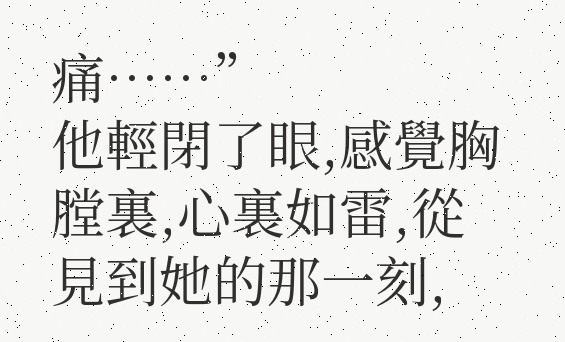痛……”
他輕閉了眼,感覺胸膛裏,心裏如雷,從見到她的那一刻,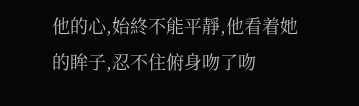他的心,始終不能平靜,他看着她的眸子,忍不住俯身吻了吻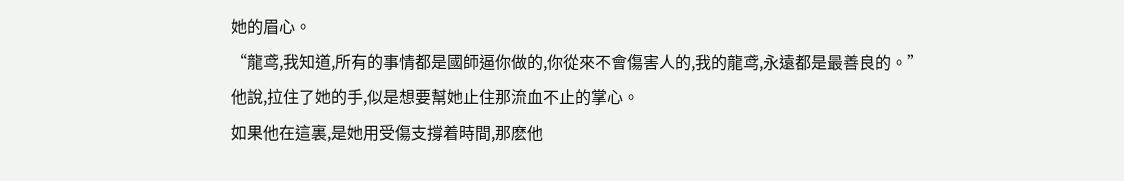她的眉心。
“龍鸢,我知道,所有的事情都是國師逼你做的,你從來不會傷害人的,我的龍鸢,永遠都是最善良的。”
他說,拉住了她的手,似是想要幫她止住那流血不止的掌心。
如果他在這裏,是她用受傷支撐着時間,那麽他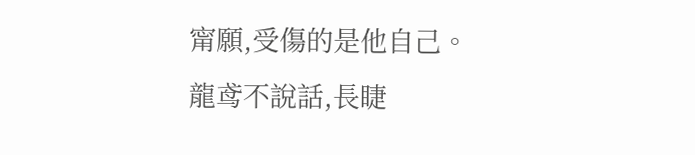甯願,受傷的是他自己。
龍鸢不說話,長睫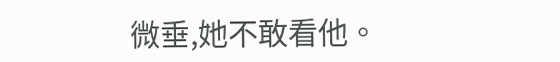微垂,她不敢看他。